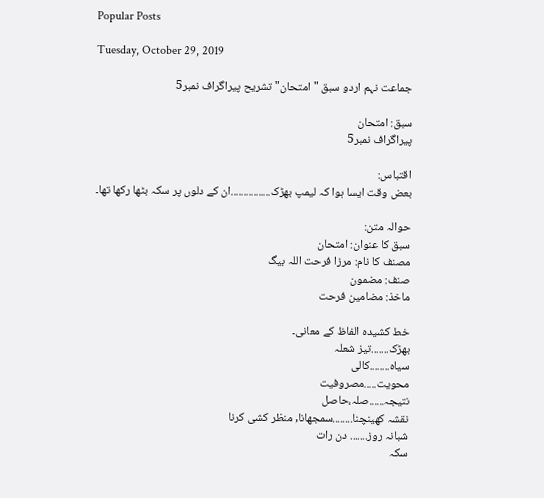Popular Posts

Tuesday, October 29, 2019

جماعت نہم اردو سبق " امتحان" تشریح پیراگراف نمبر5

سبق: امتحان
پیراگراف نمبر5

اقتباس:
بعض وقت ایسا ہوا کہ لیمپ بھڑک................ان کے دلوں پر سکہ بٹھا رکھا تھا۔

حوالہ متن:
سبق کا عنوان: امتحان
مصنف کا نام: مرزا فرحت اللہ بیگ
صنف: مضمون
ماخذ: مضامین فرحت

خط کشیدہ الفاظ کے معانی۔
بھڑک.......تیز شعلہ
سیاہ........کالی
محویت.....مصروفیت
نتیجہ......صلہ،حاصل
نقشہ کھینچنا........سمجھانا, منظر کشی کرنا
شبانہ روز....... دن رات
سکہ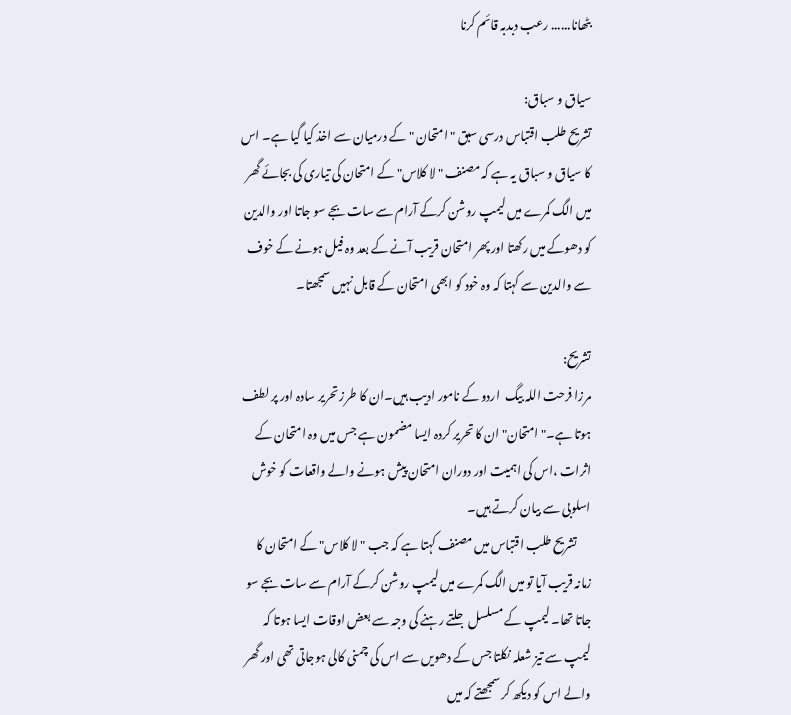بٹھانا...... رعب دبدبہ قائم کرنا

سیاق و سباق:
تشریح طلب اقتباس درسی سبق " امتحان " کے درمیان سے اخذ کیا گیا ہے۔ اس کا سیاق و سباق یہ ہے کہ مصنف " لا کلاس" کے امتحان کی تیاری کی بجائے گھر میں الگ کمرے میں لیمپ روشن کرکے آرام سے سات بجے سو جاتا اور والدین کو دھوکے میں رکھتا اور پھر امتحان قریب آنے کے بعد وہ فیل ہونے کے خوف سے والدین سے کہتا کہ وہ خود کو ابھی امتحان کے قابل نہیں سمجھتا۔

تشریح:
مرزا فرحت اللہ بیگ  اردو کے نامور ادیب ہیں۔ان کا طرز تحریر سادہ اور پر لطف ہوتا ہے۔" امتحان" ان کا تحریر کردہ ایسا مضمون ہے جس میں وہ امتحان کے اثرات ،اس کی اہمیت اور دوران امتحان پیش ہونے والے واقعات کو خوش اسلوبی سے بیان کرتے ہیں۔
      تشریح طلب اقتباس میں مصنف کہتا ہے کہ جب " لا کلاس" کے امتحان کا زمانہ قریب آیا تو میں الگ کمرے میں لیمپ روشن کرکے آرام سے سات بجے سو جاتا تھا۔ لیمپ کے مسلسل جلتے رہنے کی وجہ سے بعض اوقات ایسا ہوتا کہ لیمپ سے تیز شعلہ نکلتا جس کے دھویں سے اس کی چمنی کالی ہوجاتی تھی اور گھر والے اس کو دیکھ کر سمجھتے کہ میں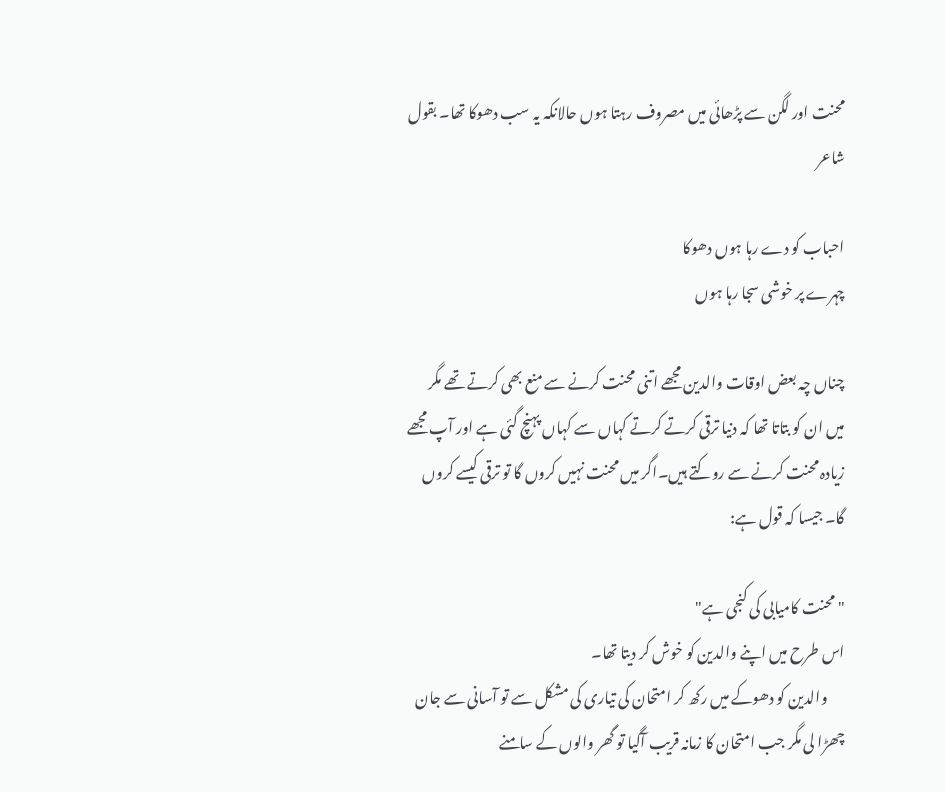محنت اور لگن سے پڑھائی میں مصروف رہتا ہوں حالانکہ یہ سب دھوکا تھا۔ بقول شاعر

احباب کو دے رہا ہوں دھوکا
چہرے پر خوشی سجا رہا ہوں

چناں چہ بعض اوقات والدین مجھے اتنی محنت کرنے سے منع بھی کرتے تھے مگر میں ان کو بتاتا تھا کہ دنیا ترقی کرتے کرتے کہاں سے کہاں پہنچ گئی ہے اور آپ مجھے زیادہ محنت کرنے سے روکتے ہیں۔اگر میں محنت نہیں کروں گا تو ترقی کیسے کروں گا۔ جیسا کہ قول ہے:

"محنت کامیابی کی کنجی ہے"
اس طرح میں اپنے والدین کو خوش کر دیتا تھا۔
      والدین کو دھوکے میں رکھ کر امتحان کی تیاری کی مشکل سے تو آسانی سے جان چھڑا لی مگر جب امتحان کا زمانہ قریب آگیا تو گھر والوں کے سامنے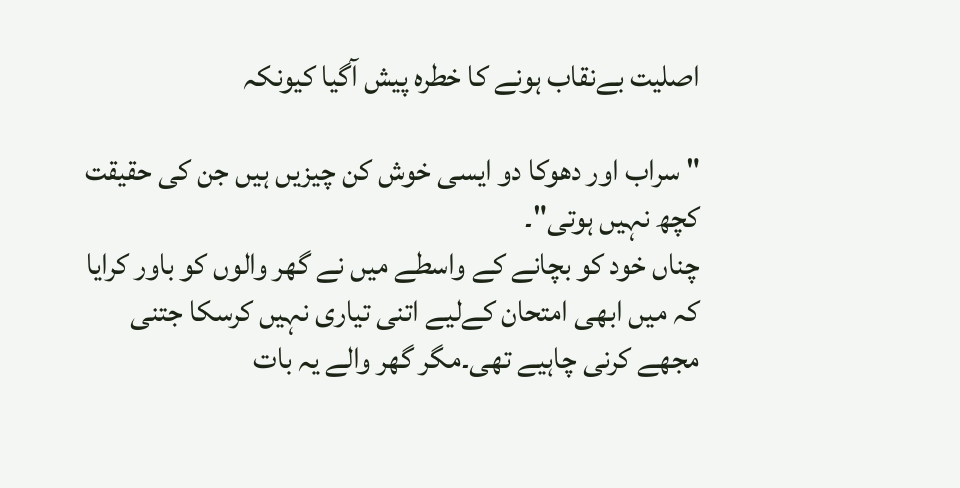اصلیت بےنقاب ہونے کا خطرہ پیش آگیا کیونکہ

" سراب اور دھوکا دو ایسی خوش کن چیزیں ہیں جن کی حقیقت کچھ نہیں ہوتی"۔
چناں خود کو بچانے کے واسطے میں نے گھر والوں کو باور کرایا کہ میں ابھی امتحان کےلیے اتنی تیاری نہیں کرسکا جتنی مجھے کرنی چاہیے تھی۔مگر گھر والے یہ بات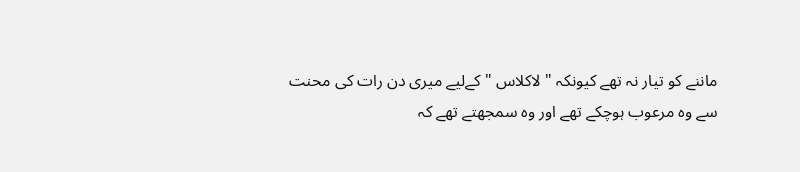ماننے کو تیار نہ تھے کیونکہ " لاکلاس " کےلیے میری دن رات کی محنت سے وہ مرعوب ہوچکے تھے اور وہ سمجھتے تھے کہ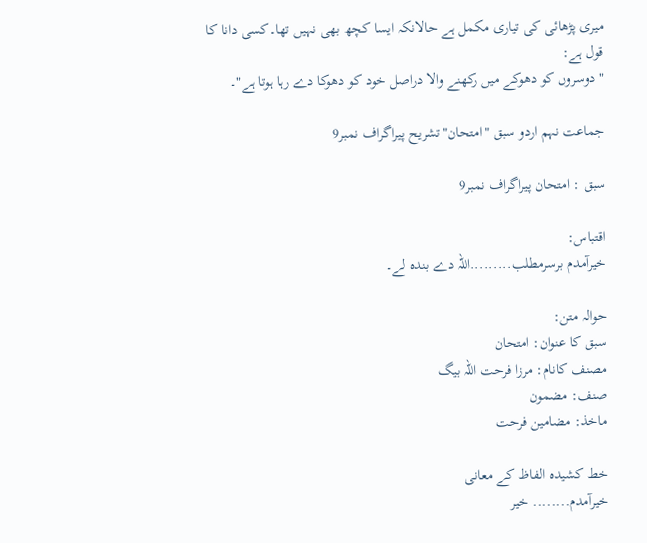میری پڑھائی کی تیاری مکمل ہے حالانکہ ایسا کچھ بھی نہیں تھا۔کسی دانا کا قول ہے:
" دوسروں کو دھوکے میں رکھنے والا دراصل خود کو دھوکا دے رہا ہوتا ہے"۔

جماعت نہم اردو سبق "امتحان"تشریح پیراگراف نمبر9

سبق : امتحان پیراگراف نمبر9

اقتباس:
خیرآمدم برسرمطلب.........اللہ دے بندہ لے۔

حوالہ متن:
سبق کا عنوان: امتحان
مصنف کانام: مرزا فرحت اللہ بیگ
صنف: مضمون
ماخذ: مضامین فرحت

خط کشیدہ الفاظ کے معانی
خیرآمدم........ خیر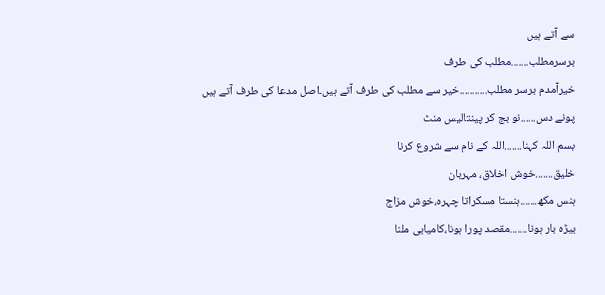سے آتے ہیں
برسرمطلب.......مطلب کی طرف
خیرآمدم برسر مطلب...........خیر سے مطلب کی طرف آتے ہیں۔اصل مدعا کی طرف آتے ہیں
پونے دس......نو بج کر پینتالیس منٹ
بسم اللہ کہنا.......اللہ کے نام سے شروع کرنا
خلیق.......خوش اخلاق، مہربان
ہنس مکھ.......ہنستا مسکراتا چہرہ،خوش مزاج
بیڑہ بار ہونا.......مقصد پورا ہونا،کامیابی ملنا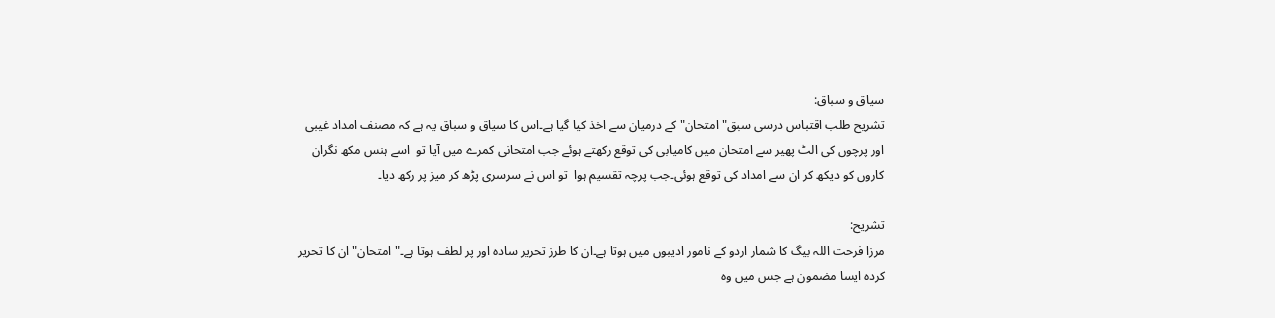سیاق و سباق:
تشریح طلب اقتباس درسی سبق" امتحان" کے درمیان سے اخذ کیا گیا ہے۔اس کا سیاق و سباق یہ ہے کہ مصنف امداد غیبی اور پرچوں کی الٹ پھیر سے امتحان میں کامیابی کی توقع رکھتے ہوئے جب امتحانی کمرے میں آیا تو  اسے ہنس مکھ نگران کاروں کو دیکھ کر ان سے امداد کی توقع ہوئی۔جب پرچہ تقسیم ہوا  تو اس نے سرسری پڑھ کر میز پر رکھ دیا۔

تشریح:
مرزا فرحت اللہ بیگ کا شمار اردو کے نامور ادیبوں میں ہوتا ہے۔ان کا طرز تحریر سادہ اور پر لطف ہوتا ہے۔"امتحان" ان کا تحریر کردہ ایسا مضمون ہے جس میں وہ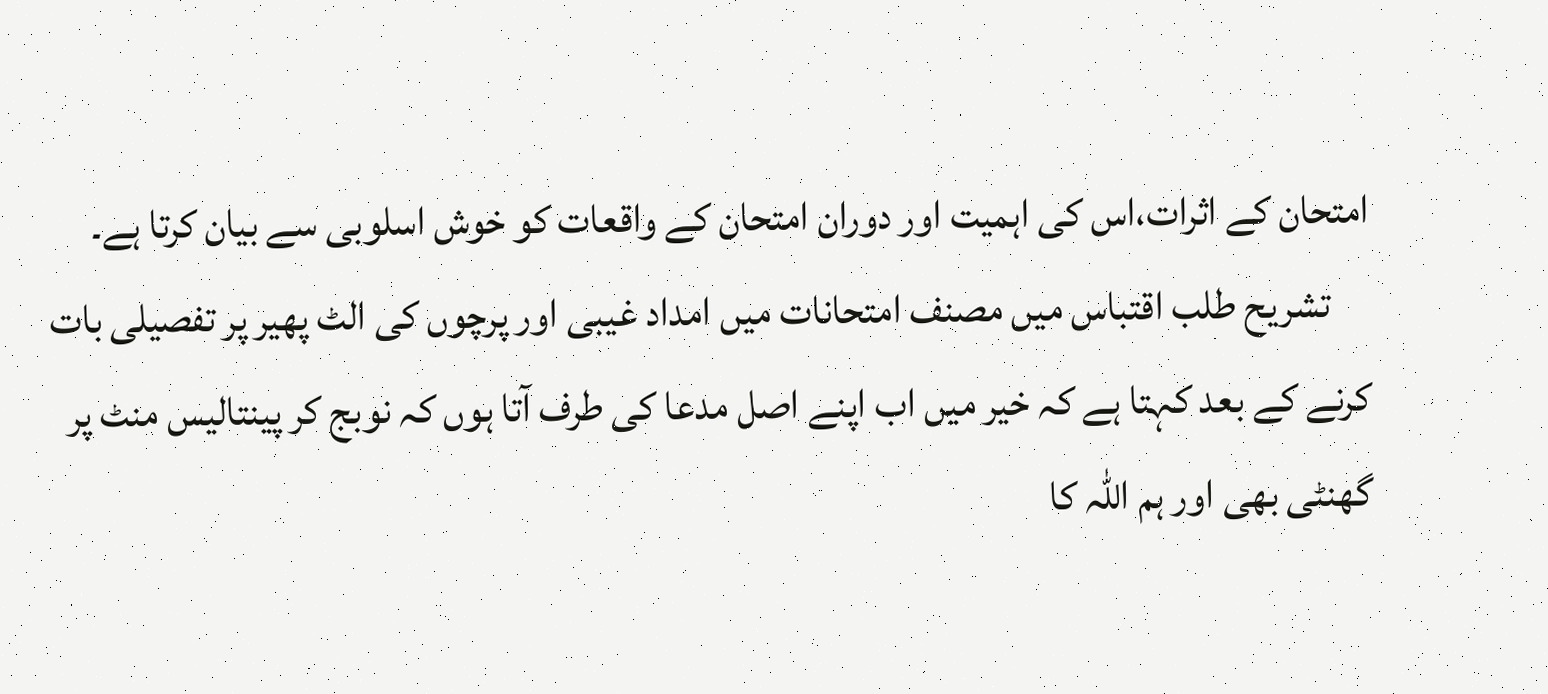امتحان کے اثرات،اس کی اہمیت اور دوران امتحان کے واقعات کو خوش اسلوبی سے بیان کرتا ہے۔
     تشریح طلب اقتباس میں مصنف امتحانات میں امداد غیبی اور پرچوں کی الٹ پھیر پر تفصیلی بات کرنے کے بعد کہتا ہے کہ خیر میں اب اپنے اصل مدعا کی طرف آتا ہوں کہ نوبج کر پینتالیس منٹ پر گھنٹی بھی اور ہم اللہ کا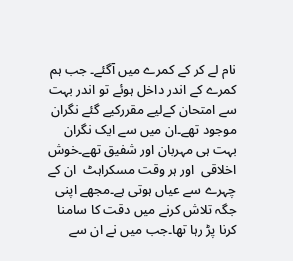نام لے کر کے کمرے میں آگئے۔ جب ہم کمرے کے اندر داخل ہوئے تو اندر بہت سے امتحان کےلیے مقررکیے گئے نگران موجود تھے۔ان میں سے ایک نگران بہت ہی مہربان اور شفیق تھے۔خوش اخلاقی  اور ہر وقت مسکراہٹ  ان کے چہرے سے عیاں ہوتی ہے۔مجھے اپنی جگہ تلاش کرنے میں دقت کا سامنا کرنا پڑ رہا تھا۔جب میں نے ان سے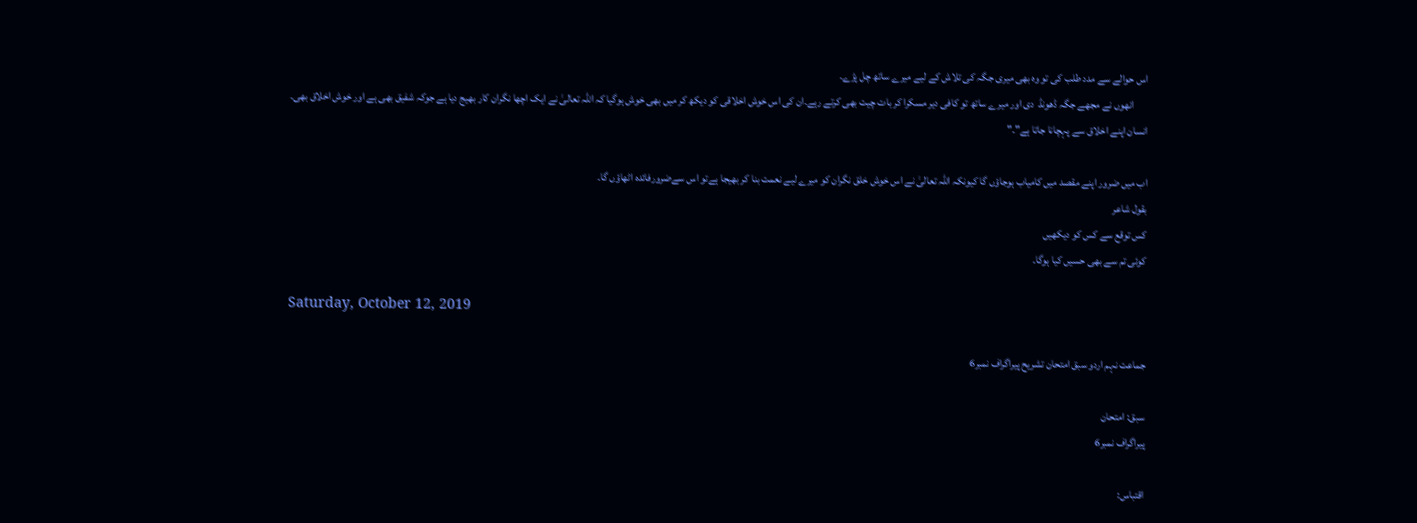اس حوالے سے مدد طلب کی تو وہ بھی میری جگہ کی تلاش کے لیے میرے ساتھ چل پڑے۔
       انھوں نے مجھے جگہ ڈھونڈ  دی اور میرے ساتھ تو کافی دیر مسکرا کر بات چیت بھی کرتے رہے۔ان کی اس خوش اخلاقی کو دیکھ کر میں بھی خوش ہوگیا کہ اللہ تعالیٰ نے ایک اچھا نگران کار بھیج دیا ہے جوکہ شفیق بھی ہے اور خوش اخلاق بھی۔
انسان اپنے اخلاق سے پہچانا جاتا ہے"۔"

اب میں ضرور اپنے مقصد میں کامیاب ہوجاؤں گا کیونکہ اللہ تعالیٰ نے اس خوش خلق نگران کو میرے لیے نعمت بنا کر بھیجا ہےتو اس سےضرورفائدہ اٹھاؤں گا۔
بقول شاعر
کس توقع سے کس کو دیکھیں
کوئی تم سے بھی حسیں کیا ہوگا۔

Saturday, October 12, 2019

جماعت نہم اردو سبق امتحان تشریح پیراگراف نمبر6

سبق: امتحان
پیراگراف نمبر6

اقتباس: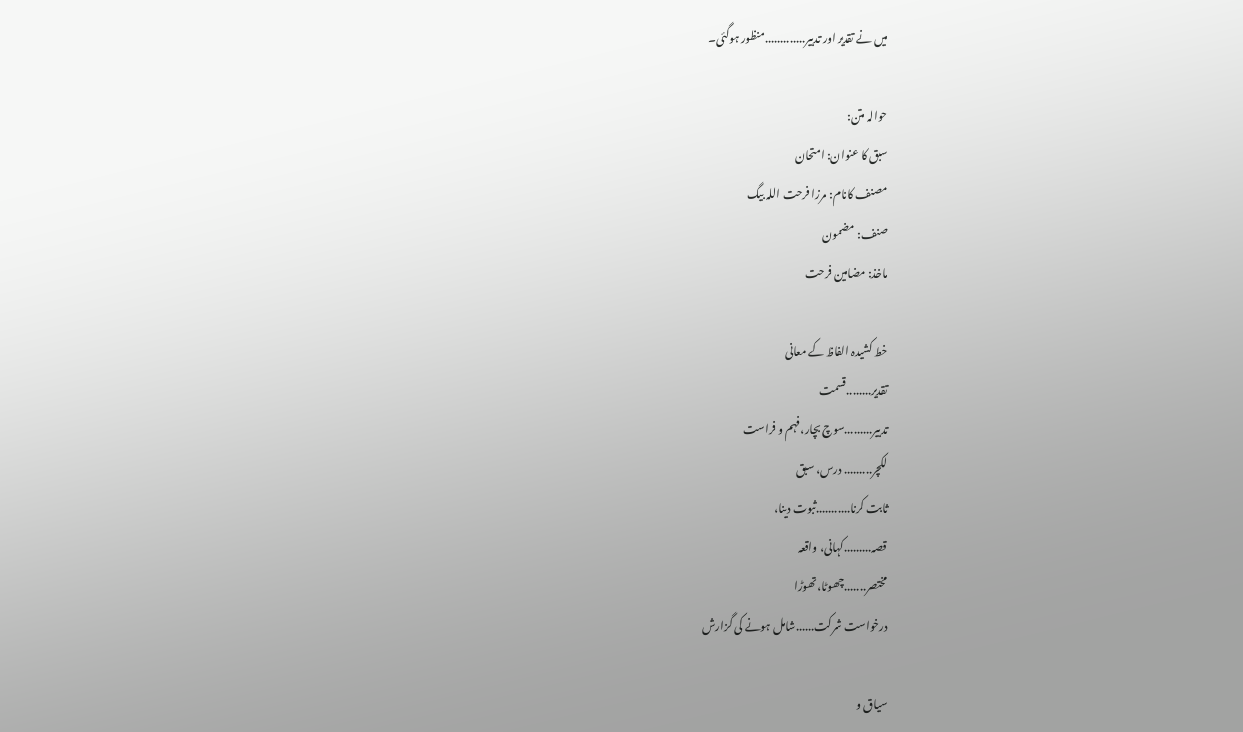میں نے تقدیر اور تدبیر.............منظور ہوگئی۔

حوالہ متن:
سبق کا عنوان: امتحان
مصنف کانام: مرزا فرحت اللہ بیگ
صنف: مضمون
ماخذ: مضامین فرحت

خط کشیدہ الفاظ کے معانی
تقدیر........قسمت
تدبیر.........سوچ بچار،فہم و فراست
لکچر......... درس، سبق
ثابت کرنا...........ثبوت دینا،
قصہ.........کہانی، واقعہ
مختصر.......چھوٹا،تھوڑا
درخواست شرکت......شامل ہونے کی گزارش

سیاق و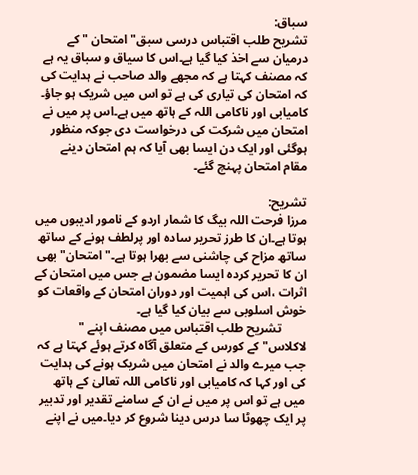سباق:
تشریح طلب اقتباس درسی سبق" امتحان " کے درمیان سے اخذ کیا گیا ہے۔اس کا سیاق و سباق یہ ہے کہ مصنف کہتا ہے کہ مجھے والد صاحب نے ہدایت کی کہ امتحان کی تیاری کی ہے تو اس میں شریک ہو جاؤ۔ کامیابی اور ناکامی اللہ کے ہاتھ میں ہے۔اس پر میں نے امتحان میں شرکت کی درخواست دی جوکہ منظور ہوگئی اور ایک دن ایسا بھی آیا کہ ہم امتحان دینے مقام امتحان پہنچ گئے۔

تشریح:
مرزا فرحت اللہ بیگ کا شمار اردو کے نامور ادیبوں میں ہوتا ہے۔ان کا طرز تحریر سادہ اور پرلطف ہونے کے ساتھ ساتھ مزاح کی چاشنی سے بھرا ہوتا ہے۔"امتحان" بھی ان کا تحریر کردہ ایسا مضمون ہے جس میں امتحان کے اثرات ،اس کی اہمیت اور دوران امتحان کے واقعات کو خوش اسلوبی سے بیان کیا گیا ہے۔
        تشریح طلب اقتباس میں مصنف اپنے " لاکلاس" کے کورس کے متعلق آگاہ کرتے ہوئے کہتا ہے کہ جب میرے والد نے امتحان میں شریک ہونے کی ہدایت کی اور کہا کہ کامیابی اور ناکامی اللہ تعالیٰ کے ہاتھ میں ہے تو اس پر میں نے ان کے سامنے تقدیر اور تدبیر پر ایک چھوٹا سا درس دینا شروع کر دیا۔میں نے اپنے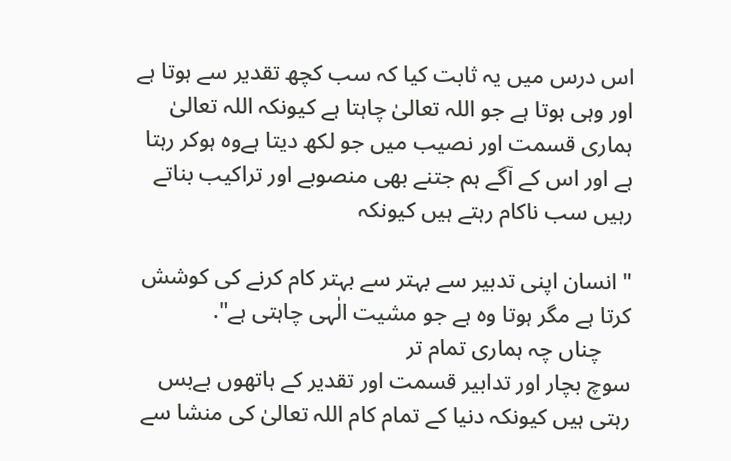اس درس میں یہ ثابت کیا کہ سب کچھ تقدیر سے ہوتا ہے اور وہی ہوتا ہے جو اللہ تعالیٰ چاہتا ہے کیونکہ اللہ تعالیٰ ہماری قسمت اور نصیب میں جو لکھ دیتا ہےوہ ہوکر رہتا ہے اور اس کے آگے ہم جتنے بھی منصوبے اور تراکیب بناتے رہیں سب ناکام رہتے ہیں کیونکہ

" انسان اپنی تدبیر سے بہتر سے بہتر کام کرنے کی کوشش کرتا ہے مگر ہوتا وہ ہے جو مشیت الٰہی چاہتی ہے".
     چناں چہ ہماری تمام تر
سوچ بچار اور تدابیر قسمت اور تقدیر کے ہاتھوں بےبس رہتی ہیں کیونکہ دنیا کے تمام کام اللہ تعالیٰ کی منشا سے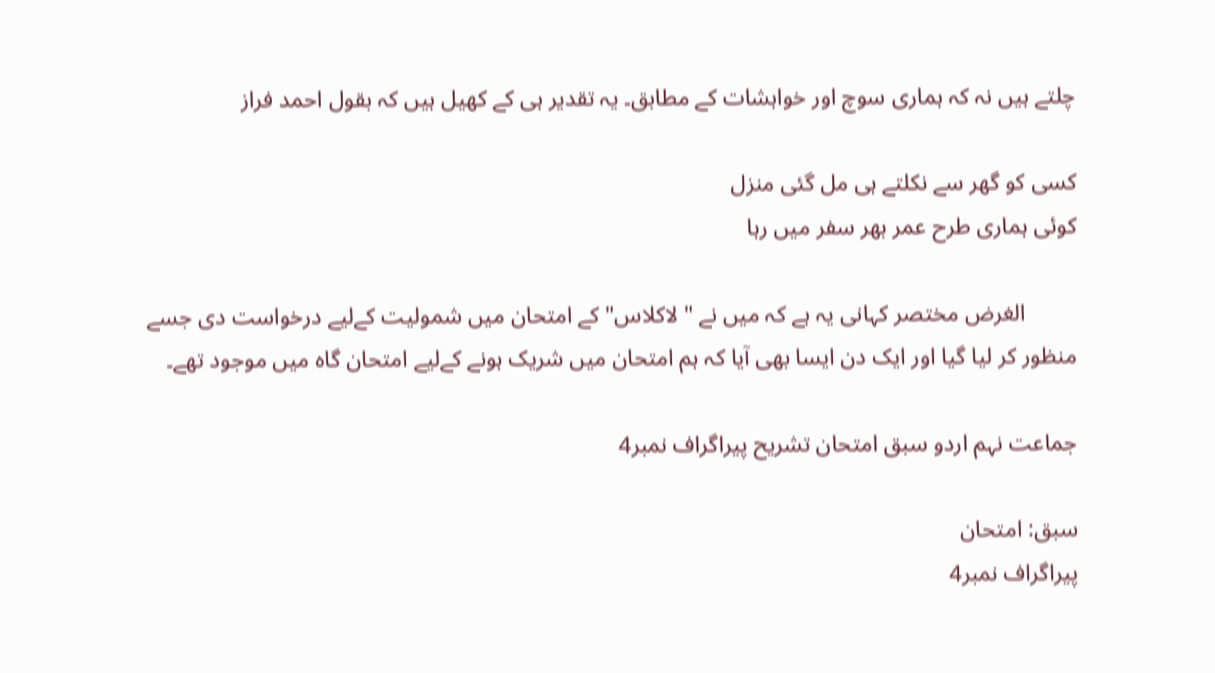چلتے ہیں نہ کہ ہماری سوچ اور خواہشات کے مطابق۔ یہ تقدیر ہی کے کھیل ہیں کہ بقول احمد فراز

کسی کو گھر سے نکلتے ہی مل گئی منزل
کوئی ہماری طرح عمر بھر سفر میں رہا

         الغرض مختصر کہانی یہ ہے کہ میں نے " لاکلاس" کے امتحان میں شمولیت کےلیے درخواست دی جسے منظور کر لیا گیا اور ایک دن ایسا بھی آیا کہ ہم امتحان میں شریک ہونے کےلیے امتحان گاہ میں موجود تھے۔

جماعت نہم اردو سبق امتحان تشریح پیراگراف نمبر4

سبق: امتحان
پیراگراف نمبر4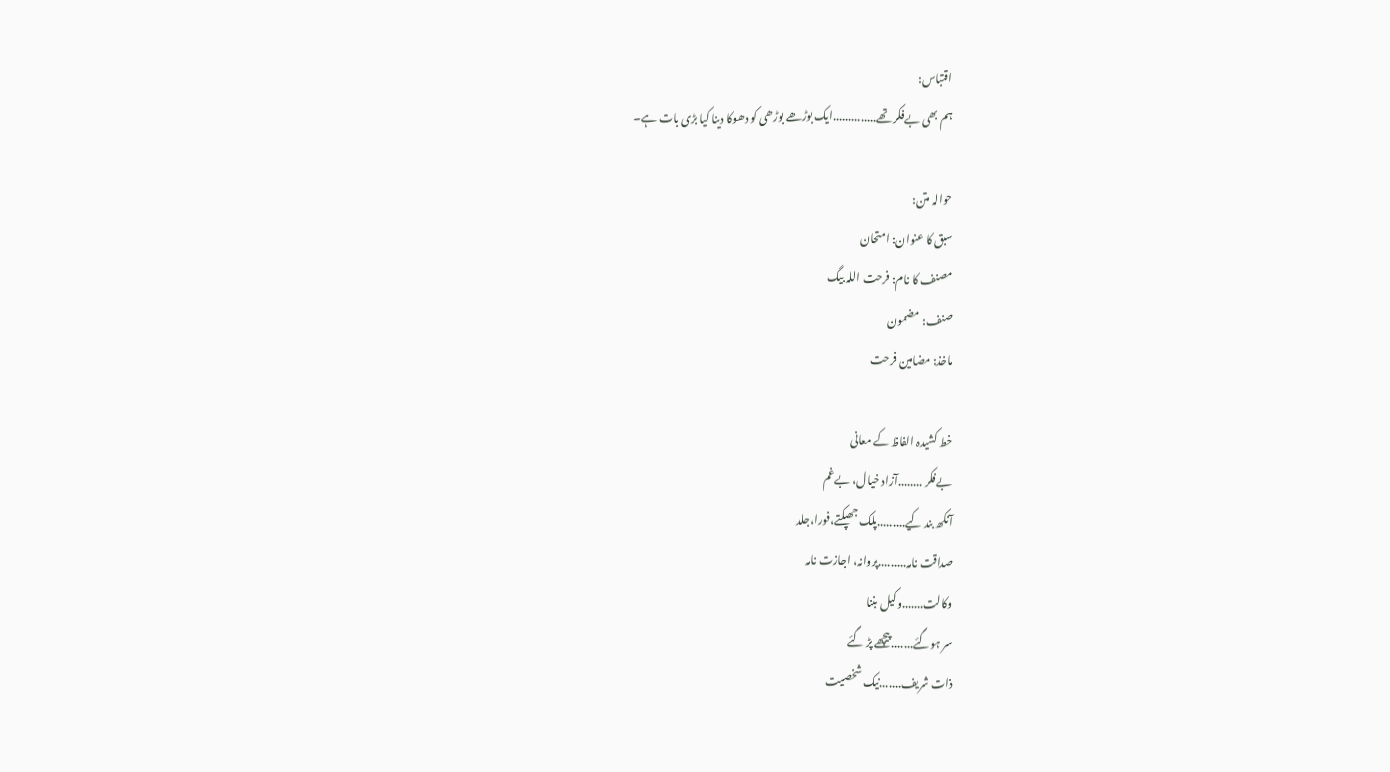اقتباس:
ہم بھی بےفکر تھے..............ایک بوڑھے بوڑھی کو دھوکا دینا کیا بڑی بات ہے۔

حوالہ متن:
سبق کا عنوان: امتحان
مصنف کا نام: فرحت اللہ بیگ
صنف: مضمون
ماخذ: مضامین فرحت

خط کشیدہ الفاظ کے معانی
بےفکر ........آزاد خیال، بےغم
آنکھ بند کیے.........پلک جھپکتے،فورا،جلد
صداقت نامہ.........پروانہ، اجازت نامہ
وکالت.......وکیل بننا
سر ہوگئے.......پیچھے پڑ گئے
ذات شریف.......نیک شخصیت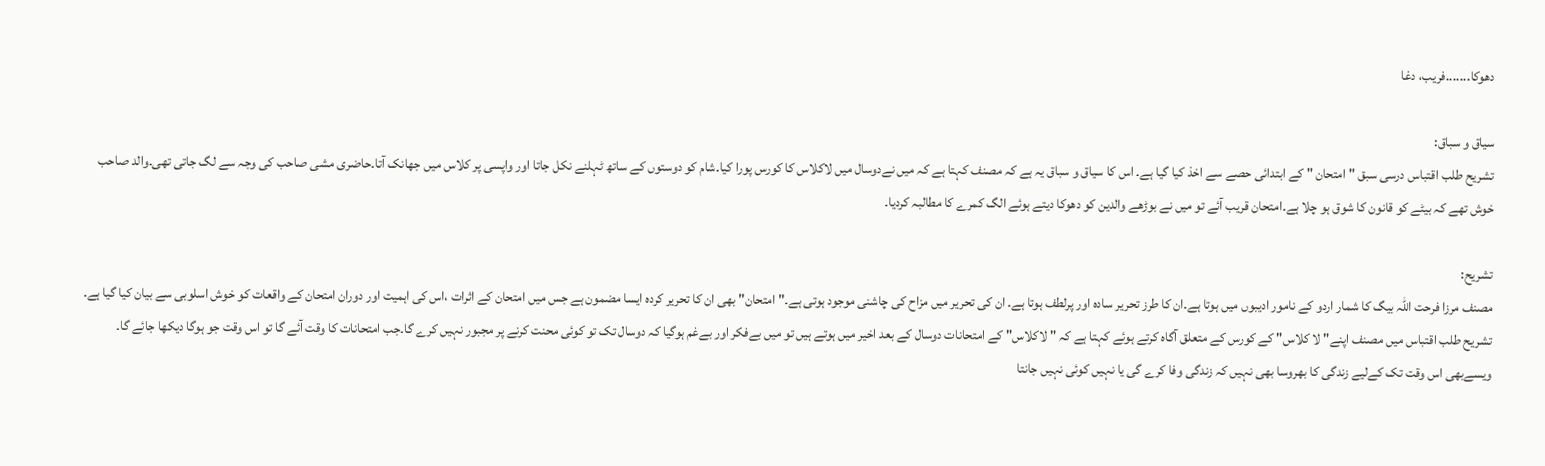دھوکا.......فریب، دغا

سیاق و سباق:
تشریح طلب اقتباس درسی سبق " امتحان " کے ابتدائی حصے سے اخذ کیا گیا ہے۔ اس کا سیاق و سباق یہ ہے کہ مصنف کہتا ہے کہ میں نےدوسال میں لاکلاس کا کورس پورا کیا۔شام کو دوستوں کے ساتھ ٹہلنے نکل جاتا اور واپسی پر کلاس میں جھانک آتا۔حاضری مشی صاحب کی وجہ سے لگ جاتی تھی۔والد صاحب خوش تھے کہ بیٹے کو قانون کا شوق ہو چلا ہے۔امتحان قریب آئے تو میں نے بوڑھے والدین کو دھوکا دیتے ہوئے الگ کمرے کا مطالبہ کردیا۔

تشریح:
مصنف مرزا فرحت اللہ بیگ کا شمار اردو کے نامور ادیبوں میں ہوتا ہے۔ان کا طرز تحریر سادہ اور پرلطف ہوتا ہے۔ ان کی تحریر میں مزاح کی چاشنی موجود ہوتی ہے۔" امتحان" بھی ان کا تحریر کردہ ایسا مضمون ہے جس میں امتحان کے اثرات ،اس کی اہمیت اور دوران امتحان کے واقعات کو خوش اسلوبی سے بیان کیا گیا ہے۔
تشریح طلب اقتباس میں مصنف اپنے" لا کلاس" کے کورس کے متعلق آگاہ کرتے ہوئے کہتا ہے کہ " لاکلاس" کے امتحانات دوسال کے بعد اخیر میں ہوتے ہیں تو میں بےفکر اور بےغم ہوگیا کہ دوسال تک تو کوئی محنت کرنے پر مجبور نہیں کرے گا۔جب امتحانات کا وقت آئے گا تو اس وقت جو ہوگا دیکھا جائے گا۔ ویسےبھی اس وقت تک کےلیے زندگی کا بھروسا بھی نہیں کہ زندگی وفا کرے گی یا نہیں کوئی نہیں جانتا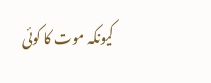کیونکہ موت کا کوئی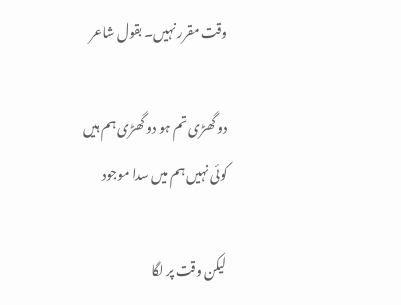وقت مقرر نہیں۔ بقول شاعر

دو گھڑی تم ہو دو گھڑی ہم ہیں
کوئی نہیں ہم میں سدا موجود

لیکن وقت پر لگا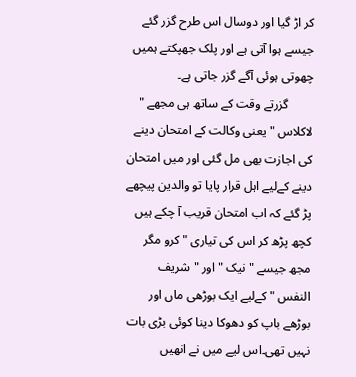کر اڑ گیا اور دوسال اس طرح گزر گئے جیسے ہوا آتی ہے اور پلک جھپکتے ہمیں چھوتی ہوئی آگے گزر جاتی ہے۔
        گزرتے وقت کے ساتھ ہی مجھے " لاکلاس " یعنی وکالت کے امتحان دینے کی اجازت بھی مل گئی اور میں امتحان دینے کےلیے اہل قرار پایا تو والدین پیچھے پڑ گئے کہ اب امتحان قریب آ چکے ہیں کچھ پڑھ کر اس کی تیاری "کرو مگر مجھ جیسے "نیک "اور "شریف النفس "کےلیے ایک بوڑھی ماں اور بوڑھے باپ کو دھوکا دینا کوئی بڑی بات نہیں تھی۔اس لیے میں نے انھیں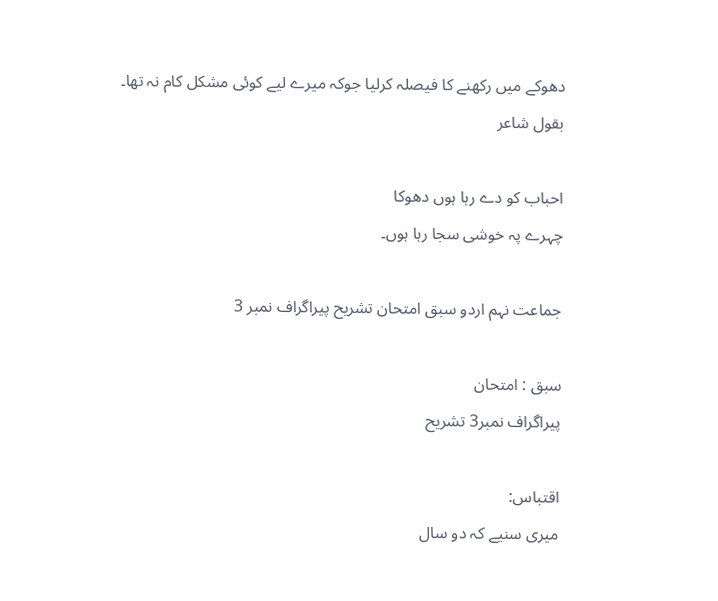دھوکے میں رکھنے کا فیصلہ کرلیا جوکہ میرے لیے کوئی مشکل کام نہ تھا۔
بقول شاعر

احباب کو دے رہا ہوں دھوکا
چہرے پہ خوشی سجا رہا ہوں۔

جماعت نہم اردو سبق امتحان تشریح پیراگراف نمبر 3

سبق : امتحان
پیراگراف نمبر3 تشریح

اقتباس:
میری سنیے کہ دو سال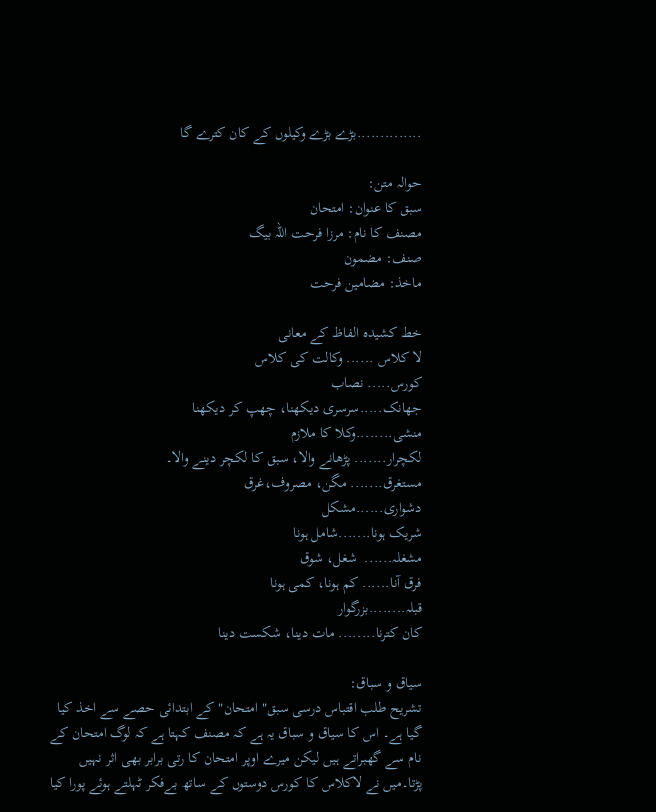..............بڑے بڑے وکیلوں کے کان کترے گا

حوالہ متن:
سبق کا عنوان: امتحان
مصنف کا نام: مرزا فرحت اللہ بیگ
صنف: مضمون
ماخذ: مضامین فرحت

خط کشیدہ الفاظ کے معانی
لا کلاس ...... وکالت کی کلاس
کورس..... نصاب
جھانک.....سرسری دیکھنا، چھپ کر دیکھنا
منشی........وکلا کا ملازم
لکچرار....... پڑھانے والا، سبق کا لکچر دینے والا۔
مستغرق....... مگن، مصروف،غرق
دشواری......مشکل
شریک ہونا.......شامل ہونا
مشغلہ......  شغل، شوق
فرق آنا...... کم ہونا، کمی ہونا
قبلہ........بزرگوار
کان کترنا........ مات دینا، شکست دینا

سیاق و سباق:
تشریح طلب اقتباس درسی سبق" امتحان" کے ابتدائی حصے سے اخذ کیا گیا ہے۔ اس کا سیاق و سباق یہ ہے کہ مصنف کہتا ہے کہ لوگ امتحان کے نام سے گھبراتے ہیں لیکن میرے اوپر امتحان کا رتی برابر بھی اثر نہیں پڑتا۔میں نے لاکلاس کا کورس دوستوں کے ساتھ بےفکر ٹہلتے ہوئے پورا کیا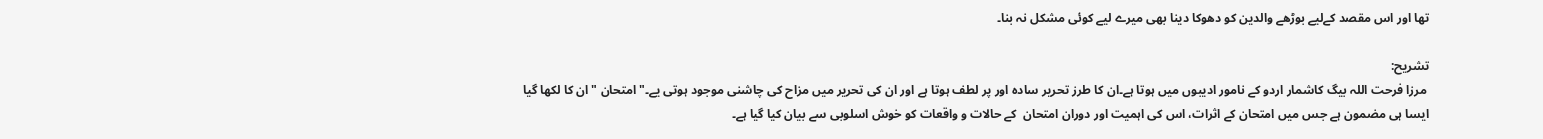تھا اور اس مقصد کےلیے بوڑھے والدین کو دھوکا دینا بھی میرے لیے کوئی مشکل نہ بنا۔

تشریح:
 مرزا فرحت اللہ بیگ کاشمار اردو کے نامور ادیبوں میں ہوتا ہے۔ان کا طرز تحریر سادہ اور پر لطف ہوتا ہے اور ان کی تحریر میں مزاح کی چاشنی موجود ہوتی یے۔" امتحان " ان کا لکھا گیا ایسا ہی مضمون ہے جس میں امتحان کے اثرات، اس کی اہمیت اور دوران امتحان  کے حالات و واقعات کو خوش اسلوبی سے بیان کیا گیا ہے۔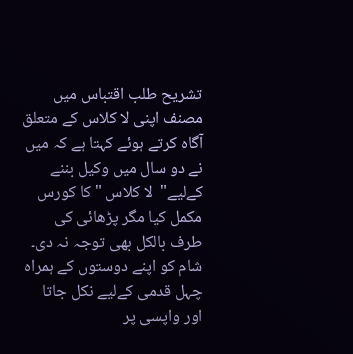تشریح طلب اقتباس میں مصنف اپنی لا کلاس کے متعلق آگاہ کرتے ہوئے کہتا ہے کہ میں نے دو سال میں وکیل بننے کےلیے"  لا کلاس " کا کورس مکمل کیا مگر پڑھائی کی طرف بالکل بھی توجہ نہ دی۔ شام کو اپنے دوستوں کے ہمراہ چہل قدمی کےلیے نکل جاتا اور واپسی پر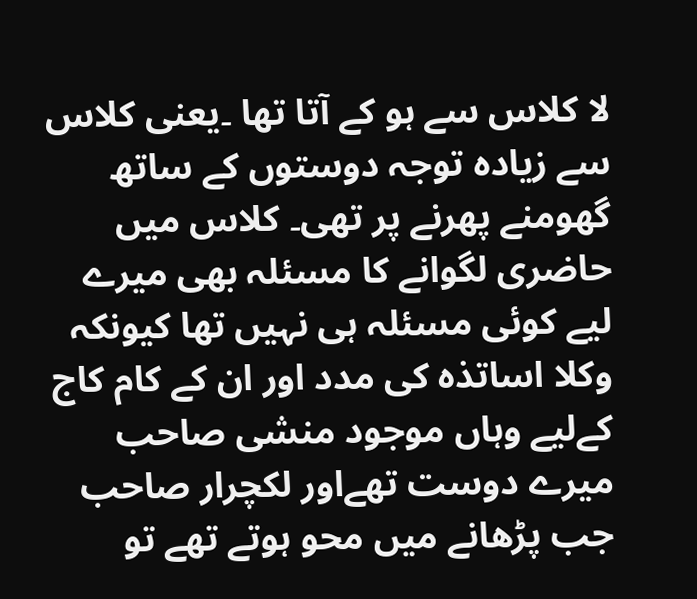لا کلاس سے ہو کے آتا تھا ۔یعنی کلاس سے زیادہ توجہ دوستوں کے ساتھ گھومنے پھرنے پر تھی۔ کلاس میں حاضری لگوانے کا مسئلہ بھی میرے لیے کوئی مسئلہ ہی نہیں تھا کیونکہ وکلا اساتذہ کی مدد اور ان کے کام کاج  کےلیے وہاں موجود منشی صاحب میرے دوست تھےاور لکچرار صاحب جب پڑھانے میں محو ہوتے تھے تو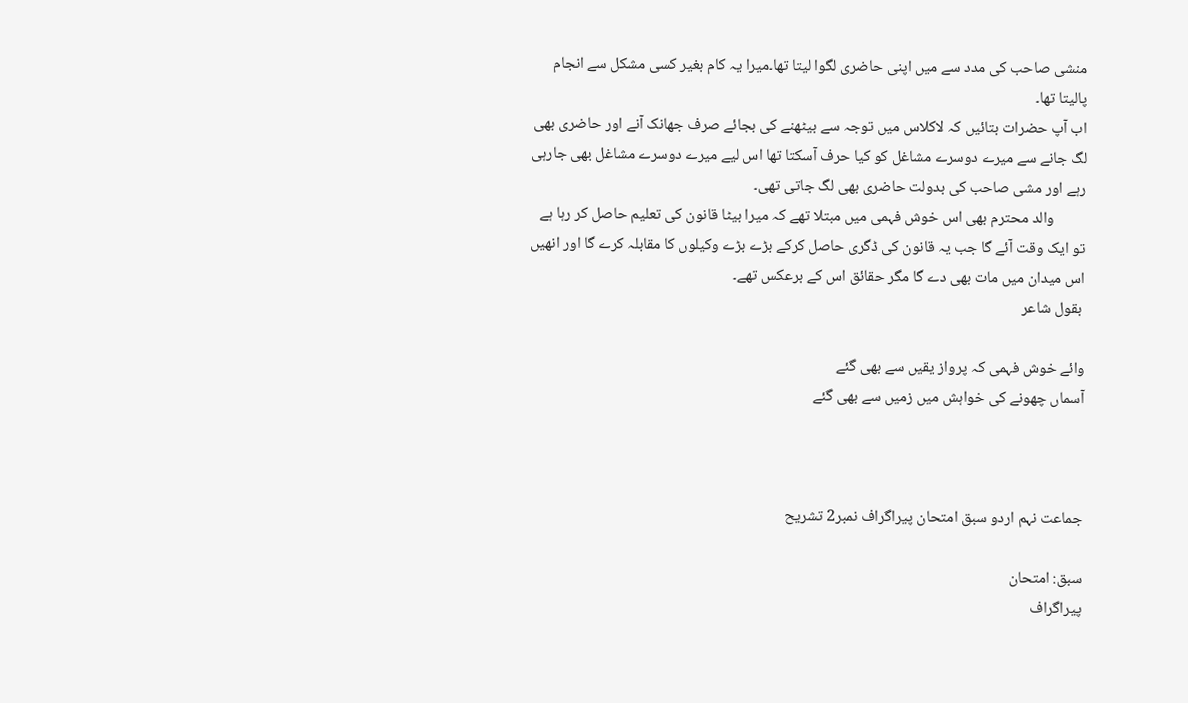منشی صاحب کی مدد سے میں اپنی حاضری لگوا لیتا تھا۔میرا یہ کام بغیر کسی مشکل سے انجام پالیتا تھا۔
اب آپ حضرات بتائیں کہ لاکلاس میں توجہ سے بیٹھنے کی بجائے صرف جھانک آنے اور حاضری بھی لگ جانے سے میرے دوسرے مشاغل کو کیا حرف آسکتا تھا اس لیے میرے دوسرے مشاغل بھی جارہی رہے اور مشی صاحب کی بدولت حاضری بھی لگ جاتی تھی۔
         والد محترم بھی اس خوش فہمی میں مبتلا تھے کہ میرا بیٹا قانون کی تعلیم حاصل کر رہا ہے تو ایک وقت آئے گا جب یہ قانون کی ڈگری حاصل کرکے بڑے بڑے وکیلوں کا مقابلہ کرے گا اور انھیں اس میدان میں مات بھی دے گا مگر حقائق اس کے برعکس تھے۔
 بقول شاعر

وائے خوش فہمی کہ پرواز یقیں سے بھی گئے
آسماں چھونے کی خواہش میں زمیں سے بھی گئے



جماعت نہم اردو سبق امتحان پیراگراف نمبر2 تشریح

سبق: امتحان
پیراگراف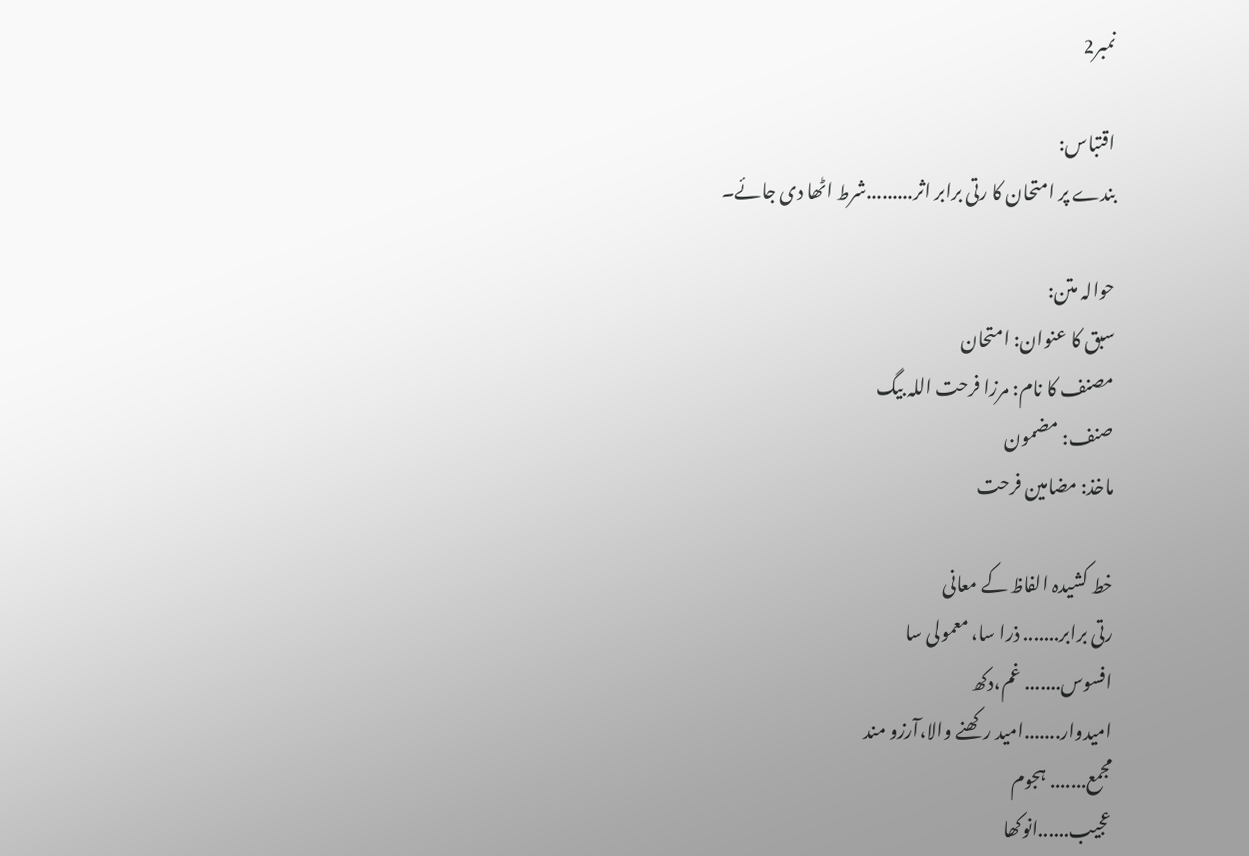نمبر2

اقتباس:
بندے پر امتحان کا رتی برابر اثر.........شرط اٹھا دی جائے۔

حوالہ متن:
سبق کا عنوان: امتحان
مصنف کا نام: مرزا فرحت اللہ بیگ
صنف: مضمون
ماخذ: مضامین فرحت

خط کشیدہ الفاظ کے معانی
رتی برابر....... ذرا سا، معمولی سا
افسوس....... غم،دکھ
امیدوار.......امید رکھنے والا،آرزو مند
مجمع....... ہجوم
عجیب......انوکھا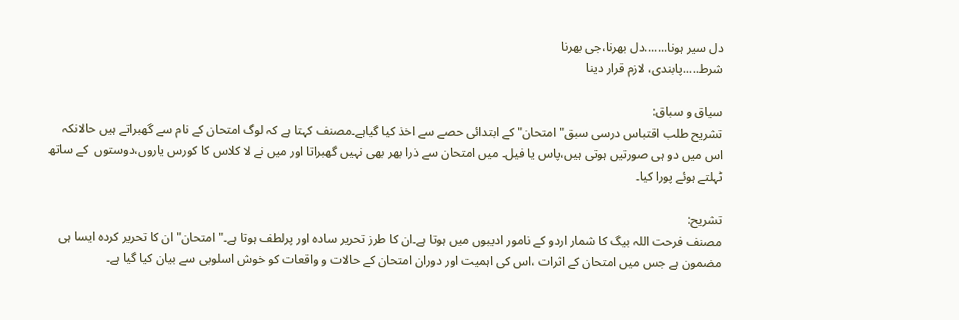دل سیر ہونا.......دل بھرنا،جی بھرنا
شرط.....پابندی، لازم قرار دینا

سیاق و سباق:
تشریح طلب اقتباس درسی سبق" امتحان" کے ابتدائی حصے سے اخذ کیا گیاہے۔مصنف کہتا ہے کہ لوگ امتحان کے نام سے گھبراتے ہیں حالانکہ  اس میں دو ہی صورتیں ہوتی ہیں،پاس یا فیل۔ میں امتحان سے ذرا بھر بھی نہیں گھبراتا اور میں نے لا کلاس کا کورس یاروں،دوستوں  کے ساتھ ٹہلتے ہوئے پورا کیا۔

تشریح:
مصنف فرحت اللہ بیگ کا شمار اردو کے نامور ادیبوں میں ہوتا ہے۔ان کا طرز تحریر سادہ اور پرلطف ہوتا ہے۔" امتحان" ان کا تحریر کردہ ایسا ہی مضمون ہے جس میں امتحان کے اثرات ،اس کی اہمیت اور دوران امتحان کے حالات و واقعات کو خوش اسلوبی سے بیان کیا گیا ہے۔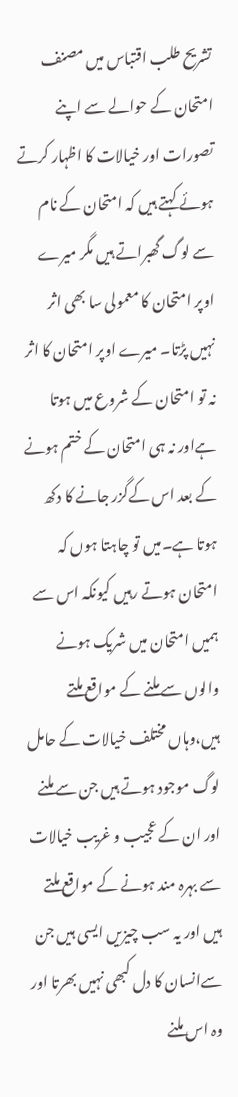تشریح طلب اقتباس میں مصنف امتحان کے حوالے سے اپنے تصورات اور خیالات کا اظہار کرتے ہوئے کہتے ہیں کہ امتحان کے نام سے لوگ گھبراتے ہیں مگر میرے اوپر امتحان کا معمولی سا بھی اثر نہیں پڑتا۔ میرے اوپر امتحان کا اثر نہ تو امتحان کے شروع میں ہوتا ہےاور نہ ہی امتحان کے ختم ہونے کے بعد اس کےگزر جانے کا دکھ ہوتا ہے۔میں تو چاہتا ہوں کہ امتحان ہوتے رہیں کیونکہ اس سے ہمیں امتحان میں شریک ہونے والوں سے ملنے کے مواقع ملتے ہیں،وہاں مختلف خیالات کے حامل لوگ موجود ہوتے ہیں جن سے ملنے اور ان کے عجیب و غریب خیالات سے بہرہ مند ہونے کے مواقع ملتے ہیں اور یہ سب چیزیں ایسی ہیں جن سےانسان کا دل کبھی نہیں بھرتا اور وہ اس ملنے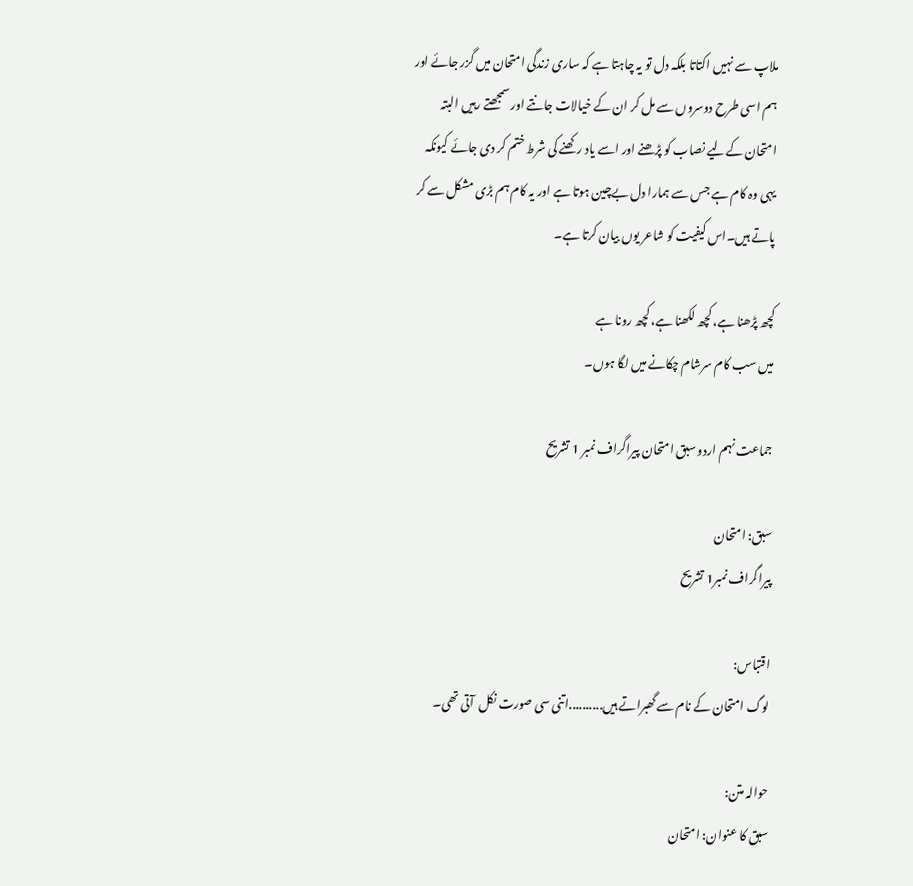ملاپ سے نہیں اکتاتا بلکہ دل تو یہ چاہتا ہے کہ ساری زندگی امتحان میں گزر جائے اور ہم اسی طرح دوسروں سے مل کر ان کے خیالات جانتے اور سمجھتے رہیں البتہ امتحان کےلیے نصاب کو پڑھنے اور اسے یاد رکھنے کی شرط ختم کر دی جائے کیونکہ یہی وہ کام ہے جس سے ہمارا دل بےچین ہوتا ہے اور یہ کام ہم بڑی مشکل سے کر پاتے ہیں۔اس کیفیت کو شاعر یوں بیان کرتا ہے۔

کچھ پڑھنا ہے، کچھ لکھنا ہے، کچھ رونا ہے
میں سب کام سرشام چکانے میں لگا ہوں۔

جماعت نہم اردو سبق امتحان پیراگراف نمبر 1 تشریح

سبق: امتحان
پیراگراف نمبر1 تشریح

اقتباس:
لوگ امتحان کے نام سے گھبراتے ہیں..........اتنی سی صورت نکل  آتی تھی۔

حوالہ متن:
سبق کا عنوان: امتحان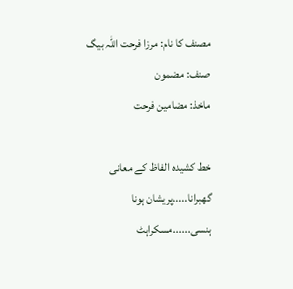مصنف کا نام: مرزا فرحت اللہ بیگ
صنف: مضمون
ماخذ: مضامین فرحت

خط کشیدہ الفاظ کے معانی
گھبرانا.....پریشان ہونا
ہنسی......مسکراہٹ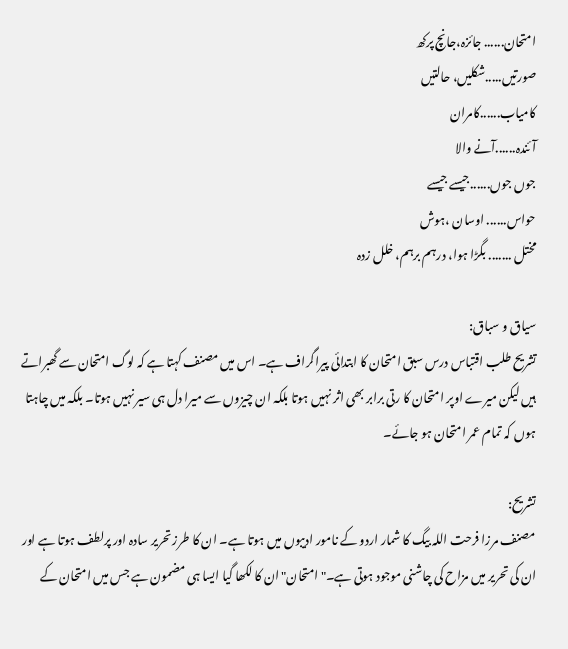امتحان...... جائزہ،جانچ پرکھ
صورتیں.....شکلیں، حالتیں
کامیاب......کامران
آئندہ......آنے والا
جوں جوں......جیسے جیسے
حواس...... اوسان ،ہوش
مختل ....... بگڑا ہوا، درہم برہم، خلل زدہ

سیاق و سباق:
تشریح طلب اقتباس درس سبق امتحان کا ابتدائی پیراگراف ہے۔ اس میں مصنف کہتا ہے کہ لوگ امتحان سے گھبراتے ہیں لیکن میرے اوپر امتحان کا رتی برابر بھی اثر نہیں ہوتا بلکہ ان چیزوں سے میرا دل ہی سیر نہیں ہوتا۔ بلکہ میں چاہتا ہوں کہ تمام عمر امتحان ہو جائے۔

تشریح:
مصنف مرزا فرحت اللہ بیگ کا شمار اردو کے نامور ادیبوں میں ہوتا ہے۔ ان کا طرز تحریر سادہ اور پرلطف ہوتا ہے اور ان کی تحریر میں مزاح کی چاشنی موجود ہوتی ہے۔" امتحان" ان کا لکھا گیا ایسا ہی مضمون ہے جس میں امتحان کے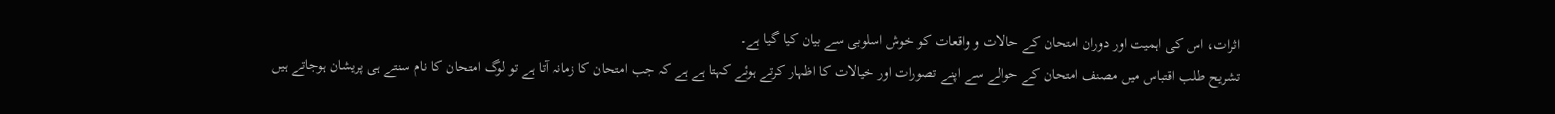اثرات، اس کی اہمیت اور دوران امتحان کے حالات و واقعات کو خوش اسلوبی سے بیان کیا گیا ہے۔
تشریح طلب اقتباس میں مصنف امتحان کے حوالے سے اپنے تصورات اور خیالات کا اظہار کرتے ہوئے کہتا ہے ہے کہ جب امتحان کا زمانہ آتا ہے تو لوگ امتحان کا نام سنتے ہی پریشان ہوجاتے ہیں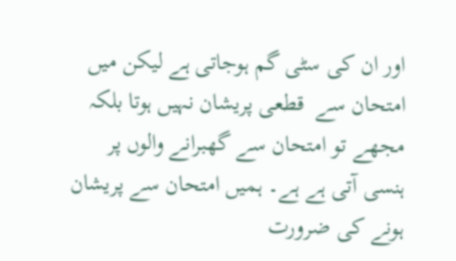اور ان کی سٹی گم ہوجاتی ہے لیکن میں امتحان سے  قطعی پریشان نہیں ہوتا بلکہ مجھے تو امتحان سے گھبرانے والوں پر ہنسی آتی ہے ہے۔ ہمیں امتحان سے پریشان ہونے کی ضرورت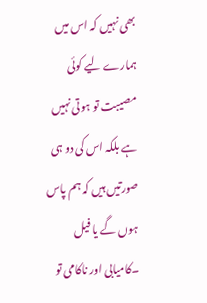بھی نہیں کہ اس میں ہمارے لیے کوئی مصیبت تو ہوتی نہیں ہے بلکہ اس کی دو ہی صورتیں ہیں کہ ہم پاس ہوں گے یا فیل ۔کامیابی اور ناکامی تو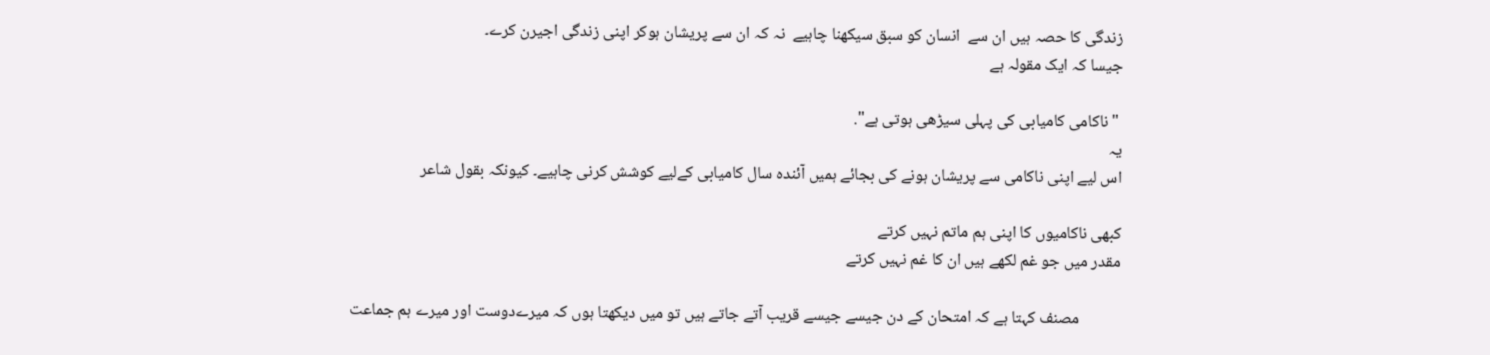زندگی کا حصہ ہیں ان سے  انسان کو سبق سیکھنا چاہیے  نہ کہ ان سے پریشان ہوکر اپنی زندگی اجیرن کرے۔
جیسا کہ ایک مقولہ ہے

 "ناکامی کامیابی کی پہلی سیڑھی ہوتی ہے".
یہ
اس لیے اپنی ناکامی سے پریشان ہونے کی بجائے ہمیں آئندہ سال کامیابی کےلیے کوشش کرنی چاہیے۔ کیونکہ بقول شاعر

کبھی ناکامیوں کا اپنی ہم ماتم نہیں کرتے
مقدر میں جو غم لکھے ہیں ان کا غم نہیں کرتے

           مصنف کہتا ہے کہ امتحان کے دن جیسے جیسے قریب آتے جاتے ہیں تو میں دیکھتا ہوں کہ میرےدوست اور میرے ہم جماعت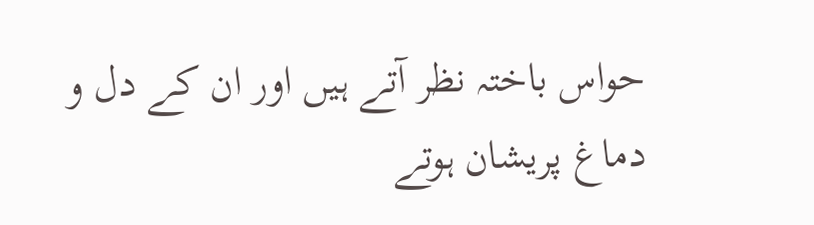حواس باختہ نظر آتے ہیں اور ان کے دل و دماغ پریشان ہوتے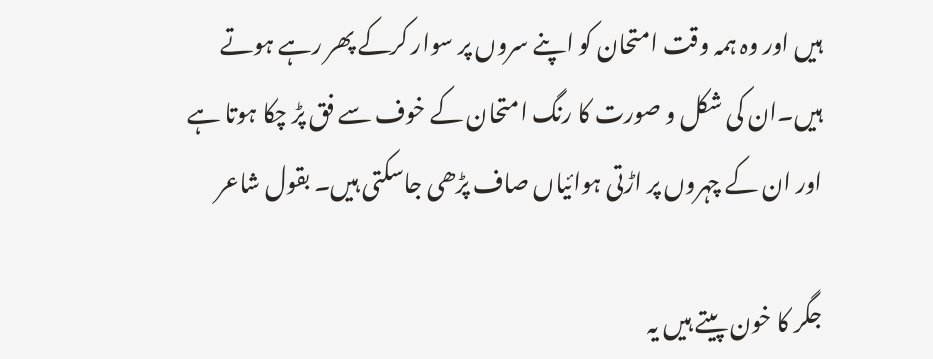ہیں اور وہ ہمہ وقت امتحان کو اپنے سروں پر سوار کرکے پھر رہے ہوتے ہیں۔ان کی شکل و صورت کا رنگ امتحان کے خوف سے فق پڑ چکا ہوتا ہے اور ان کے چہروں پر اڑتی ہوائیاں صاف پڑھی جاسکتی ہیں۔ بقول شاعر

جگر کا خون پیتے ہیں یہ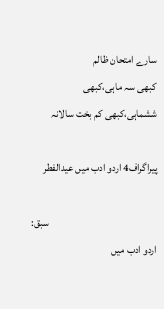سارے امتحان ظالم
کبھی سہ ماہی،کبھی ششماہی،کبھی کم بخت سالانہ

پیراگراف4 اردو ادب میں عیدالفطر

                                                   سبق:       اردو ادب میں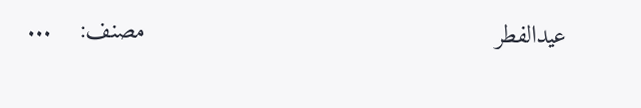عیدالفطر                                                مصنف:    ...